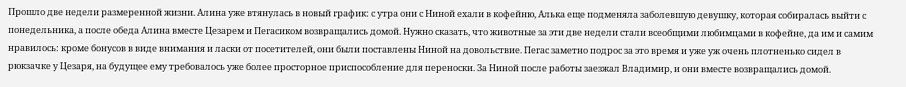Прошло две недели размеренной жизни. Алина уже втянулась в новый график: с утра они с Ниной ехали в кофейню, Алька еще подменяла заболевшую девушку, которая собиралась выйти с понедельника, а после обеда Алина вместе Цезарем и Пегасиком возвращались домой. Нужно сказать, что животные за эти две недели стали всеобщими любимцами в кофейне, да им и самим нравилось: кроме бонусов в виде внимания и ласки от посетителей, они были поставлены Ниной на довольствие. Пегас заметно подрос за это время и уже уж очень плотненько сидел в рюкзачке у Цезаря, на будущее ему требовалось уже более просторное приспособление для переноски. За Ниной после работы заезжал Владимир, и они вместе возвращались домой.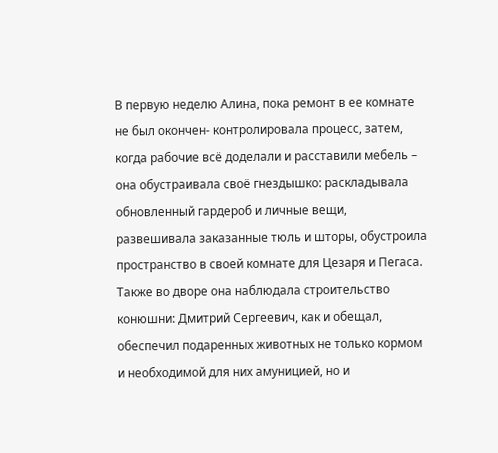В первую неделю Алина, пока ремонт в ее комнате не был окончен- контролировала процесс, затем, когда рабочие всё доделали и расставили мебель – она обустраивала своё гнездышко: раскладывала обновленный гардероб и личные вещи, развешивала заказанные тюль и шторы, обустроила пространство в своей комнате для Цезаря и Пегаса.
Также во дворе она наблюдала строительство конюшни: Дмитрий Сергеевич, как и обещал, обеспечил подаренных животных не только кормом и необходимой для них амуницией, но и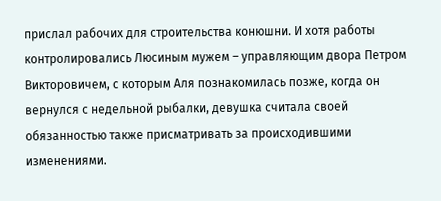прислал рабочих для строительства конюшни. И хотя работы контролировались Люсиным мужем – управляющим двора Петром Викторовичем, с которым Аля познакомилась позже, когда он вернулся с недельной рыбалки, девушка считала своей обязанностью также присматривать за происходившими изменениями.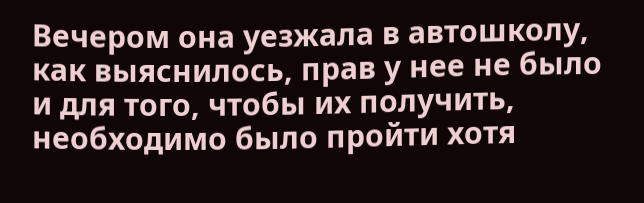Вечером она уезжала в автошколу, как выяснилось, прав у нее не было и для того, чтобы их получить, необходимо было пройти хотя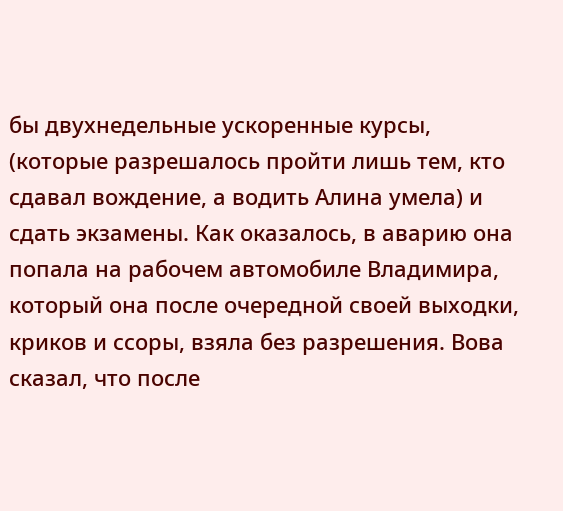бы двухнедельные ускоренные курсы, (которые разрешалось пройти лишь тем, кто сдавал вождение, а водить Алина умела) и сдать экзамены. Как оказалось, в аварию она попала на рабочем автомобиле Владимира, который она после очередной своей выходки, криков и ссоры, взяла без разрешения. Вова сказал, что после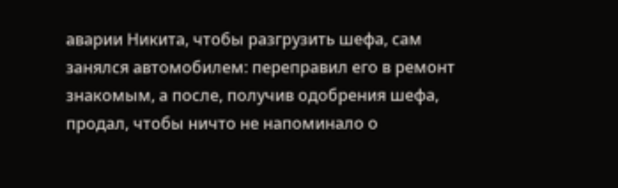аварии Никита, чтобы разгрузить шефа, сам занялся автомобилем: переправил его в ремонт знакомым, а после, получив одобрения шефа, продал, чтобы ничто не напоминало о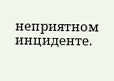неприятном инциденте.